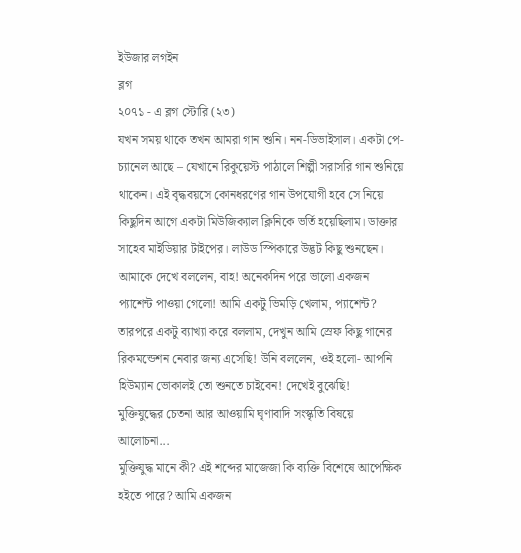ইউজার লগইন
ব্লগ
২০৭১ - এ ব্লগ স্টোরি (২৩)
যখন সময় থাকে তখন আমরা গান শুনি। নন-ডিভাইসাল। একটা পে-চ্যানেল আছে – যেখানে রিকুয়েস্ট পাঠালে শিল্পী সরাসরি গান শুনিয়ে থাকেন। এই বৃদ্ধবয়সে কোনধরণের গান উপযোগী হবে সে নিয়ে কিছুদিন আগে একটা মিউজিক্যাল ক্লিনিকে ভর্তি হয়েছিলাম। ডাক্তার সাহেব মাইডিয়ার টাইপের। লাউড স্পিকারে উদ্ভট কিছু শুনছেন। আমাকে দেখে বললেন, বাহ! অনেকদিন পরে ভালো একজন প্যাশেন্ট পাওয়া গেলো! আমি একটু ভিমড়ি খেলাম, প্যাশেন্ট? তারপরে একটু ব্যাখ্যা করে বললাম, দেখুন আমি স্রেফ কিছু গানের রিকমন্ডেশন নেবার জন্য এসেছি! উনি বললেন, ওই হলো- আপনি হিউম্যান ভোকালই তো শুনতে চাইবেন! দেখেই বুঝেছি!
মুক্তিযুদ্ধের চেতনা আর আওয়ামি ঘৃণাবাদি সংস্কৃতি বিষয়ে আলোচনা...
মুক্তিযুদ্ধ মানে কী? এই শব্দের মাজেজা কি ব্যক্তি বিশেষে আপেক্ষিক হইতে পারে? আমি একজন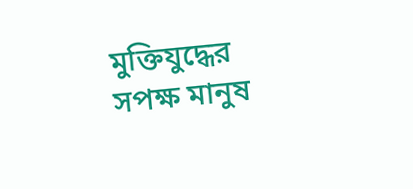মুক্তিযুদ্ধের সপক্ষ মানুষ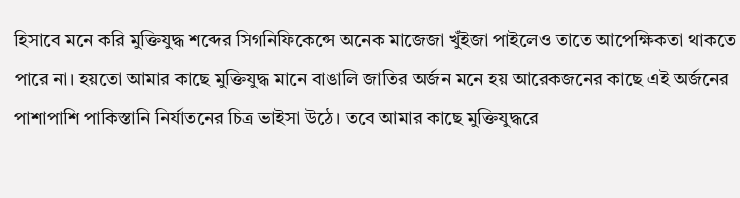হিসাবে মনে করি মুক্তিযুদ্ধ শব্দের সিগনিফিকেন্সে অনেক মাজেজা খুঁইজা পাইলেও তাতে আপেক্ষিকতা থাকতে পারে না। হয়তো আমার কাছে মুক্তিযুদ্ধ মানে বাঙালি জাতির অর্জন মনে হয় আরেকজনের কাছে এই অর্জনের পাশাপাশি পাকিস্তানি নির্যাতনের চিত্র ভাইসা উঠে। তবে আমার কাছে মুক্তিযুদ্ধরে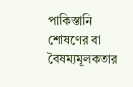পাকিস্তানি শোষণের বা বৈষম্যমূলকতার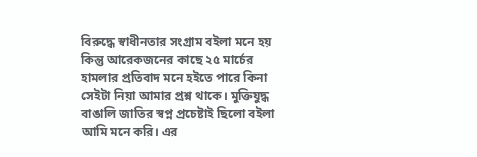বিরুদ্ধে স্বাধীনতার সংগ্রাম বইলা মনে হয় কিন্তু আরেকজনের কাছে ২৫ মার্চের হামলার প্রতিবাদ মনে হইতে পারে কিনা সেইটা নিয়া আমার প্রশ্ন থাকে। মুক্তিযুদ্ধ বাঙালি জাতির স্বপ্ন প্রচেষ্টাই ছিলো বইলা আমি মনে করি। এর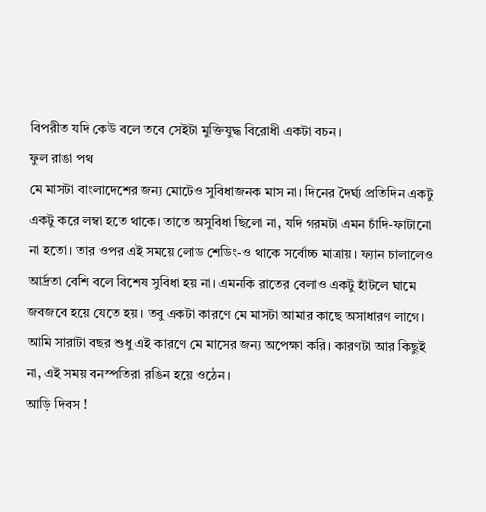বিপরীত যদি কেউ বলে তবে সেইটা মুক্তিযুদ্ধ বিরোধী একটা বচন।
ফুল রাঙা পথ
মে মাসটা বাংলাদেশের জন্য মোটেও সুবিধাজনক মাস না। দিনের দৈর্ঘ্য প্রতিদিন একটু একটু করে লম্বা হতে থাকে। তাতে অসুবিধা ছিলো না, যদি গরমটা এমন চাঁদি-ফাটানো না হতো। তার ওপর এই সময়ে লোড শেডিং-ও থাকে সর্বোচ্চ মাত্রায়। ফ্যান চালালেও আর্দ্রতা বেশি বলে বিশেষ সুবিধা হয় না। এমনকি রাতের বেলাও একটু হাঁটলে ঘামে জবজবে হয়ে যেতে হয়। তবু একটা কারণে মে মাসটা আমার কাছে অসাধারণ লাগে। আমি সারাটা বছর শুধু এই কারণে মে মাসের জন্য অপেক্ষা করি। কারণটা আর কিছুই না, এই সময় বনস্পতিরা রঙিন হয়ে ওঠেন।
আড়ি দিবস !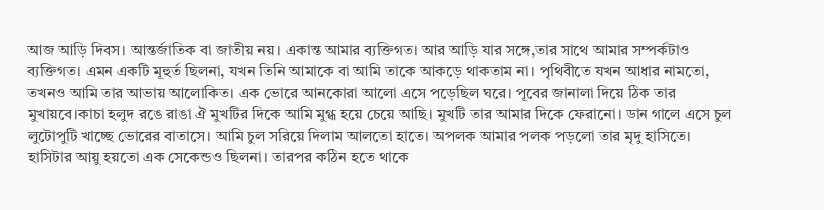আজ আড়ি দিবস। আন্তর্জাতিক বা জাতীয় নয়। একান্ত আমার ব্যক্তিগত। আর আড়ি যার সঙ্গে,তার সাথে আমার সম্পর্কটাও ব্যক্তিগত। এমন একটি মূহুর্ত ছিলনা, যখন তিনি আমাকে বা আমি তাকে আকড়ে থাকতাম না। পৃথিবীতে যখন আধার নামতো, তখনও আমি তার আভায় আলোকিত। এক ভোরে আনকোরা আলো এসে পড়েছিল ঘরে। পূবের জানালা দিয়ে ঠিক তার মুখায়বে।কাচা হলুদ রঙে রাঙা ঐ মুখটির দিকে আমি মুগ্ধ হয়ে চেয়ে আছি। মুখটি তার আমার দিকে ফেরানো। ডান গালে এসে চুল লুটোপুটি খাচ্ছে ভোরের বাতাসে। আমি চুল সরিয়ে দিলাম আলতো হাতে। অপলক আমার পলক পড়লো তার মৃদু হাসিতে। হাসিটার আয়ু হয়তো এক সেকেন্ডও ছিলনা। তারপর কঠিন হতে থাকে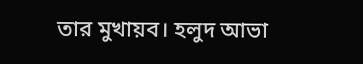তার মুখায়ব। হলুদ আভা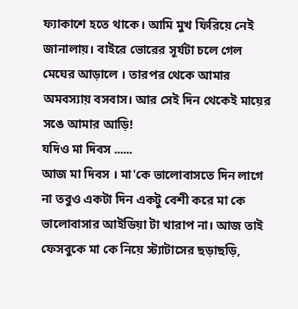ফ্যাকাশে হতে থাকে। আমি মুখ ফিরিয়ে নেই জানালায়। বাইরে ভোরের সূর্যটা চলে গেল মেঘের আড়ালে । তারপর থেকে আমার অমবস্যায় বসবাস। আর সেই দিন থেকেই মায়ের সঙে আমার আড়ি!
যদিও মা দিবস ......
আজ মা দিবস । মা'কে ভালোবাসতে দিন লাগে না তবুও একটা দিন একটু বেশী করে মা কে ভালোবাসার আইডিয়া টা খারাপ না। আজ তাই ফেসবুকে মা কে নিয়ে স্ট্যাটাসের ছড়াছড়ি,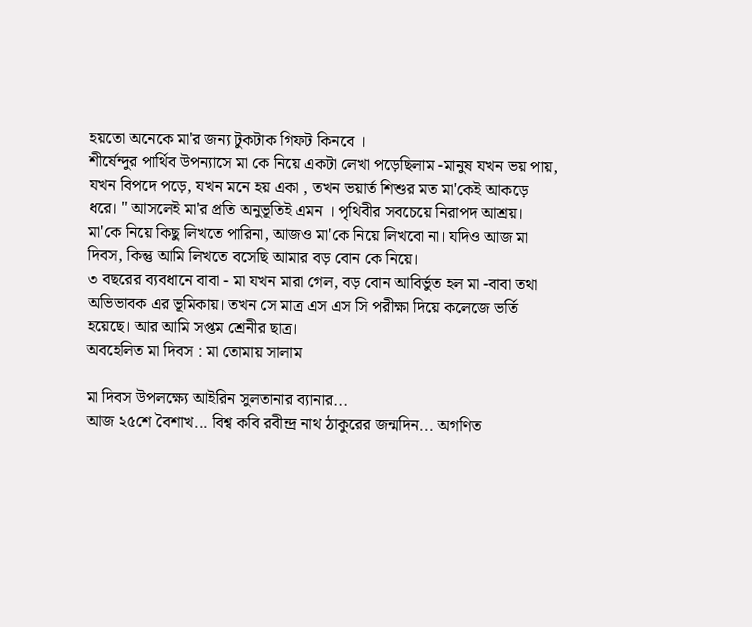হয়তো অনেকে মা'র জন্য টুকটাক গিফট কিনবে ।
শীর্ষেন্দুর পার্থিব উপন্যাসে মা কে নিয়ে একটা লেখা পড়েছিলাম -মানুষ যখন ভয় পায়, যখন বিপদে পড়ে, যখন মনে হয় একা , তখন ভয়ার্ত শিশুর মত মা'কেই আকড়ে ধরে। " আসলেই মা'র প্রতি অনুভূতিই এমন । পৃথিবীর সবচেয়ে নিরাপদ আশ্রয়।
মা'কে নিয়ে কিছু লিখতে পারিনা, আজও মা'কে নিয়ে লিখবো না। যদিও আজ মা দিবস, কিন্তু আমি লিখতে বসেছি আমার বড় বোন কে নিয়ে।
৩ বছরের ব্যবধানে বাবা - মা যখন মারা গেল, বড় বোন আবির্ভুত হল মা -বাবা তথা অভিভাবক এর ভূমিকায়। তখন সে মাত্র এস এস সি পরীক্ষা দিয়ে কলেজে ভর্তি হয়েছে। আর আমি সপ্তম শ্রেনীর ছাত্র।
অবহেলিত মা দিবস : মা তোমায় সালাম

মা দিবস উপলক্ষ্যে আইরিন সুলতানার ব্যানার...
আজ ২৫শে বৈশাখ... বিশ্ব কবি রবীন্দ্র নাথ ঠাকুরের জন্মদিন... অগণিত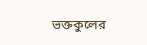ভক্তকুলের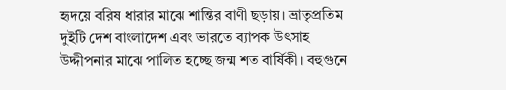হৃদয়ে বরিষ ধারার মাঝে শান্তির বাণী ছড়ায়। ভ্রাতৃপ্রতিম দুইটি দেশ বাংলাদেশ এবং ভারতে ব্যাপক উৎসাহ উদ্দীপনার মাঝে পালিত হচ্ছে জন্ম শত বার্ষিকী। বহুগুনে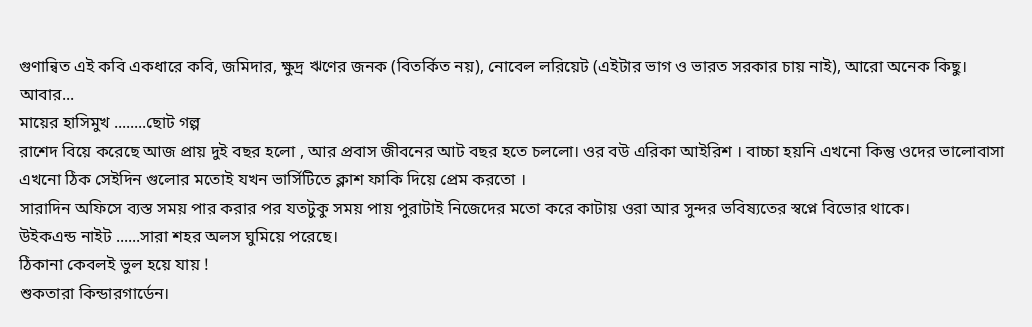গুণান্বিত এই কবি একধারে কবি, জমিদার, ক্ষুদ্র ঋণের জনক (বিতর্কিত নয়), নোবেল লরিয়েট (এইটার ভাগ ও ভারত সরকার চায় নাই), আরো অনেক কিছু।
আবার...
মায়ের হাসিমুখ ........ছোট গল্প
রাশেদ বিয়ে করেছে আজ প্রায় দুই বছর হলো , আর প্রবাস জীবনের আট বছর হতে চললো। ওর বউ এরিকা আইরিশ । বাচ্চা হয়নি এখনো কিন্তু ওদের ভালোবাসা এখনো ঠিক সেইদিন গুলোর মতোই যখন ভার্সিটিতে ক্লাশ ফাকি দিয়ে প্রেম করতো ।
সারাদিন অফিসে ব্যস্ত সময় পার করার পর যতটুকু সময় পায় পুরাটাই নিজেদের মতো করে কাটায় ওরা আর সুন্দর ভবিষ্যতের স্বপ্নে বিভোর থাকে।
উইকএন্ড নাইট ......সারা শহর অলস ঘুমিয়ে পরেছে।
ঠিকানা কেবলই ভুল হয়ে যায় !
শুকতারা কিন্ডারগার্ডেন।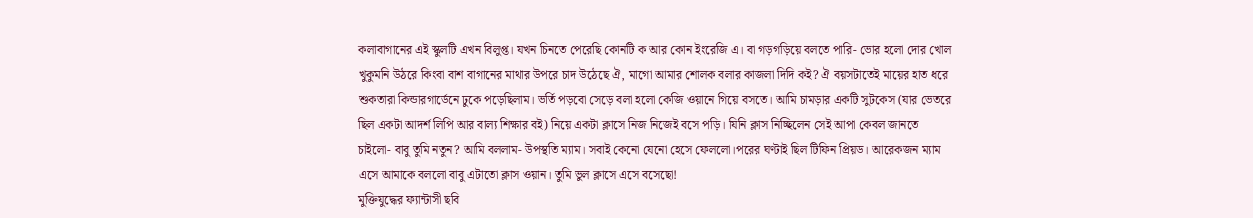কলাবাগানের এই স্কুলটি এখন বিলুপ্ত। যখন চিনতে পেরেছি কোনটি ক আর কোন ইংরেজি এ। বা গড়গড়িয়ে বলতে পারি- ভোর হলো দোর খোল খুকুমনি উঠরে কিংবা বাশ বাগানের মাথার উপরে চাদ উঠেছে ঐ, মাগো আমার শোলক বলার কাজলা দিদি কই? ঐ বয়সটাতেই মায়ের হাত ধরে শুকতারা কিন্ডারগার্ডেনে ঢুকে পড়েছিলাম। ভর্তি পড়বো সেড়ে বলা হলো কেজি ওয়ানে গিয়ে বসতে। আমি চামড়ার একটি সুটকেস (যার ভেতরে ছিল একটা আদর্শ লিপি আর বাল্য শিক্ষার বই) নিয়ে একটা ক্লাসে নিজ নিজেই বসে পড়ি। যিনি ক্লাস নিচ্ছিলেন সেই আপা কেবল জানতে চাইলো- বাবু তুমি নতুন? আমি বললাম- উপস্থতি ম্যাম। সবাই কেনো যেনো হেসে ফেললো।পরের ঘণ্টাই ছিল টিফিন প্রিয়ড। আরেকজন ম্যাম এসে আমাকে বললো বাবু এটাতো ক্লাস ওয়ান। তুমি ভুল ক্লাসে এসে বসেছো!
মুক্তিযুদ্ধের ফ্যান্টাসী ছবি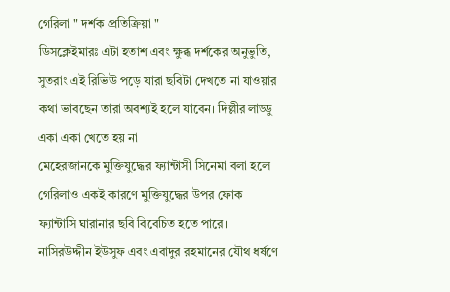গেরিলা " দর্শক প্রতিক্রিয়া "
ডিসক্লেইমারঃ এটা হতাশ এবং ক্ষুব্ধ দর্শকের অনুভুতি, সুতরাং এই রিভিউ পড়ে যারা ছবিটা দেখতে না যাওয়ার কথা ভাবছেন তারা অবশ্যই হলে যাবেন। দিল্লীর লাড্ডু একা একা খেতে হয় না
মেহেরজানকে মুক্তিযুদ্ধের ফ্যান্টাসী সিনেমা বলা হলে গেরিলাও একই কারণে মুক্তিযুদ্ধের উপর ফোক ফ্যান্টাসি ঘারানার ছবি বিবেচিত হতে পারে। নাসিরউদ্দীন ইউসুফ এবং এবাদুর রহমানের যৌথ ধর্ষণে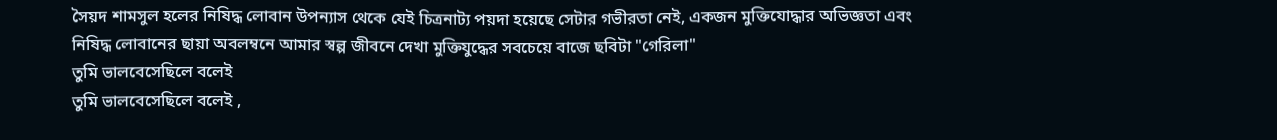সৈয়দ শামসুল হলের নিষিদ্ধ লোবান উপন্যাস থেকে যেই চিত্রনাট্য পয়দা হয়েছে সেটার গভীরতা নেই, একজন মুক্তিযোদ্ধার অভিজ্ঞতা এবং নিষিদ্ধ লোবানের ছায়া অবলম্বনে আমার স্বল্প জীবনে দেখা মুক্তিযুদ্ধের সবচেয়ে বাজে ছবিটা "গেরিলা"
তুমি ভালবেসেছিলে বলেই
তুমি ভালবেসেছিলে বলেই ,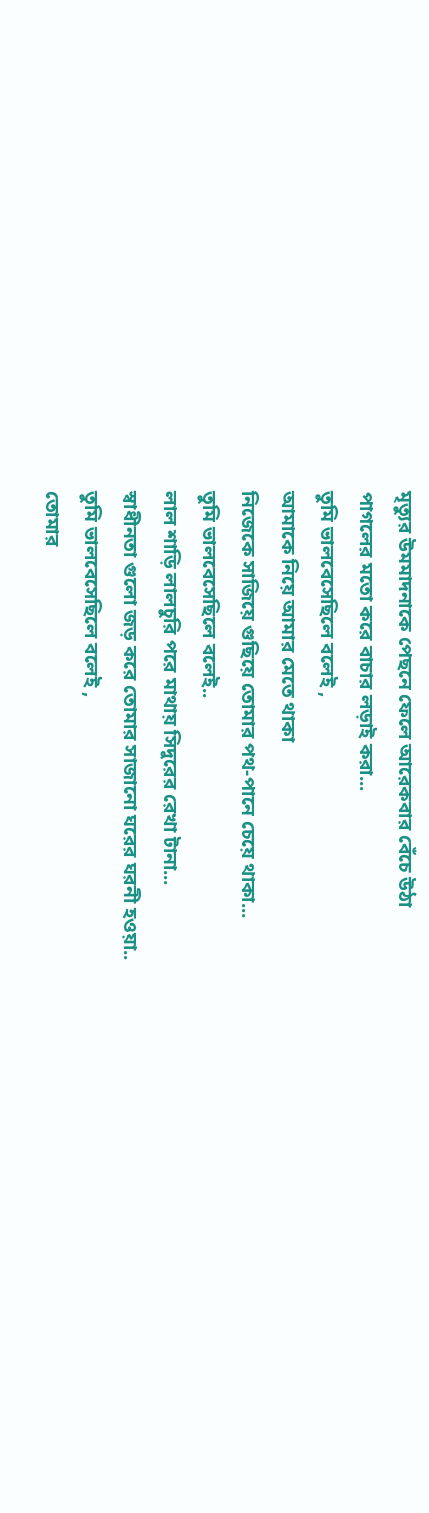মৃত্যুর উমমাদনাকে পেছনে ফেলে আরেকবার বেঁচে উঠা
পাগলের মতো করে বাচার লড়াই করা...
তুমি ভালবেসেছিলে বলেই ,
আমাকে নিয়ে আমার মেতে থাকা
নিজেকে সাজিয়ে গুছিয়ে তোমার পথ-পানে চেয়ে থাকা...
তুমি ভালবেসেছিলে বলেই..
লাল শাড়ি লালচুরি পরে মাথায় সিদুরের রেখা টানা...
স্বাধীনতা গুলো জড় করে তোমার সাজানো ঘরের ঘরনী হওয়া..
তুমি ভালবেসেছিলে বলেই ,
তোমার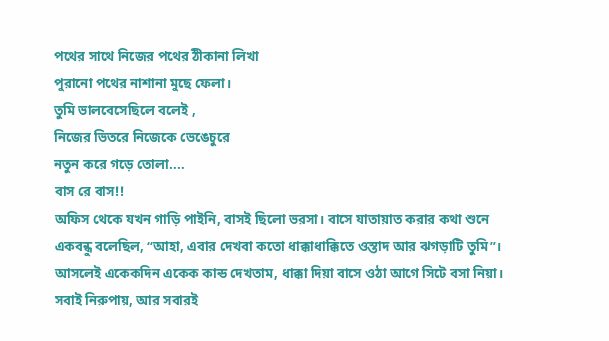পথের সাথে নিজের পথের ঠীকানা লিখা
পুরানো পথের নাশানা মুছে ফেলা।
তুমি ভালবেসেছিলে বলেই ,
নিজের ভিতরে নিজেকে ভেঙেচুরে
নতুন করে গড়ে তোলা....
বাস রে বাস!!
অফিস থেকে যখন গাড়ি পাইনি, বাসই ছিলো ভরসা। বাসে যাতায়াত করার কথা শুনে একবন্ধু বলেছিল, “আহা, এবার দেখবা কতো ধাক্কাধাক্কিতে ওস্তাদ আর ঝগড়াটি তুমি”। আসলেই একেকদিন একেক কান্ড দেখতাম, ধাক্কা দিয়া বাসে ওঠা আগে সিটে বসা নিয়া। সবাই নিরুপায়, আর সবারই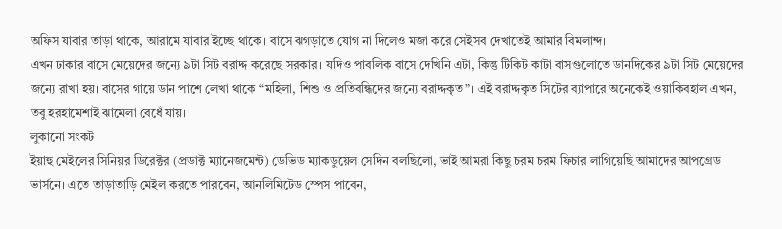অফিস যাবার তাড়া থাকে, আরামে যাবার ইচ্ছে থাকে। বাসে ঝগড়াতে যোগ না দিলেও মজা করে সেইসব দেখাতেই আমার বিমলান্দ।
এখন ঢাকার বাসে মেয়েদের জন্যে ৯টা সিট বরাদ্দ করেছে সরকার। যদিও পাবলিক বাসে দেখিনি এটা, কিন্তু টিকিট কাটা বাসগুলোতে ডানদিকের ৯টা সিট মেয়েদের জন্যে রাখা হয়। বাসের গায়ে ডান পাশে লেখা থাকে “মহিলা, শিশু ও প্রতিবন্ধিদের জন্যে বরাদ্দকৃত”। এই বরাদ্দকৃত সিটের ব্যাপারে অনেকেই ওয়াকিবহাল এখন, তবু হরহামেশাই ঝামেলা বেধেঁ যায়।
লুকানো সংকট
ইয়াহু মেইলের সিনিয়র ডিরেক্টর (প্রডাক্ট ম্যানেজমেন্ট) ডেভিড ম্যাকডুয়েল সেদিন বলছিলো, ভাই আমরা কিছু চরম চরম ফিচার লাগিয়েছি আমাদের আপগ্রেড ভার্সনে। এতে তাড়াতাড়ি মেইল করতে পারবেন, আনলিমিটেড স্পেস পাবেন,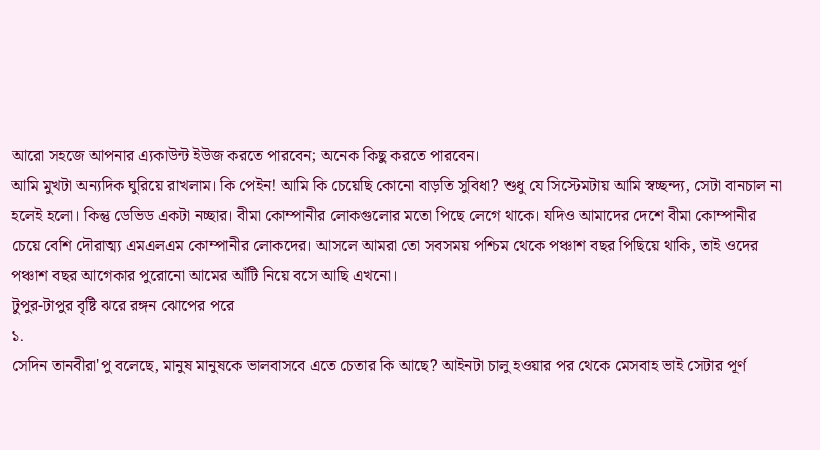আরো সহজে আপনার এ্যকাউন্ট ইউজ করতে পারবেন; অনেক কিছু করতে পারবেন।
আমি মুখটা অন্যদিক ঘুরিয়ে রাখলাম। কি পেইন! আমি কি চেয়েছি কোনো বাড়তি সুবিধা? শুধু যে সিস্টেমটায় আমি স্বচ্ছন্দ্য, সেটা বানচাল না হলেই হলো। কিন্তু ডেভিড একটা নচ্ছার। বীমা কোম্পানীর লোকগুলোর মতো পিছে লেগে থাকে। যদিও আমাদের দেশে বীমা কোম্পানীর চেয়ে বেশি দৌরাত্ম্য এমএলএম কোম্পানীর লোকদের। আসলে আমরা তো সবসময় পশ্চিম থেকে পঞ্চাশ বছর পিছিয়ে থাকি, তাই ওদের পঞ্চাশ বছর আগেকার পুরোনো আমের আঁটি নিয়ে বসে আছি এখনো।
টুপুর-টাপুর বৃষ্টি ঝরে রঙ্গন ঝোপের পরে
১.
সেদিন তানবীরা'পু বলেছে, মানুষ মানুষকে ভালবাসবে এতে চেতার কি আছে? আইনটা চালু হওয়ার পর থেকে মেসবাহ ভাই সেটার পূর্ণ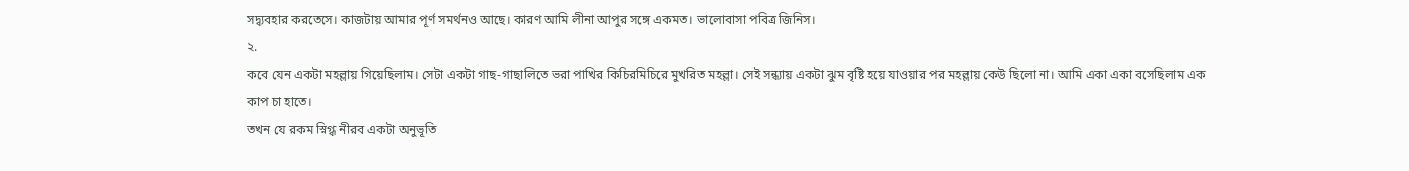সদ্ব্যবহার করতেসে। কাজটায় আমার পূর্ণ সমর্থনও আছে। কারণ আমি লীনা আপুর সঙ্গে একমত। ভালোবাসা পবিত্র জিনিস।
২.
কবে যেন একটা মহল্লায় গিয়েছিলাম। সেটা একটা গাছ-গাছালিতে ভরা পাখির কিচিরমিচিরে মুখরিত মহল্লা। সেই সন্ধ্যায় একটা ঝুম বৃষ্টি হয়ে যাওয়ার পর মহল্লায় কেউ ছিলো না। আমি একা একা বসেছিলাম এক কাপ চা হাতে।
তখন যে রকম স্নিগ্ধ নীরব একটা অনুভূতি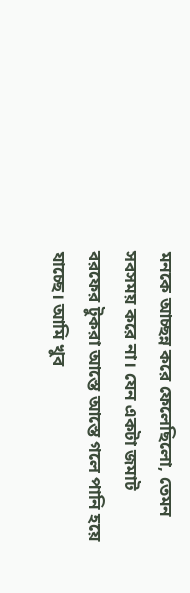মনকে আচ্ছন্ন করে ফেলেছিলো, তেমন সবসময় করে না। যেন একটা জমাট বরফের টুকরা আস্তে আস্তে গলে পানি হয়ে যাচ্ছে। আমি খুব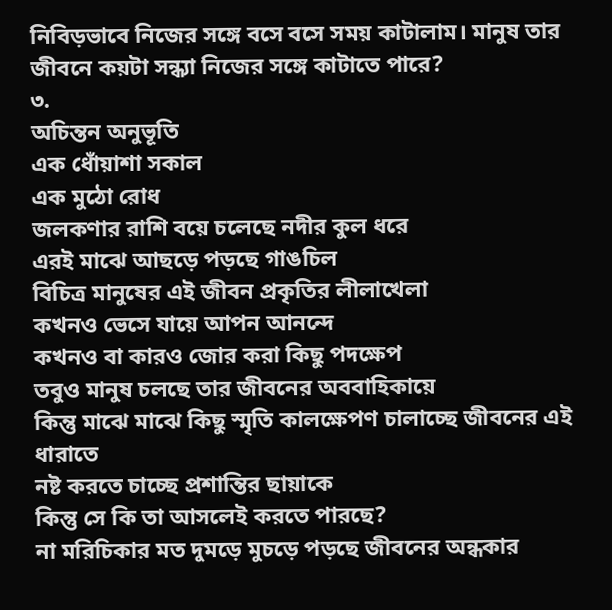নিবিড়ভাবে নিজের সঙ্গে বসে বসে সময় কাটালাম। মানুষ তার জীবনে কয়টা সন্ধ্যা নিজের সঙ্গে কাটাতে পারে?
৩.
অচিন্তন অনুভূতি
এক ধোঁয়াশা সকাল
এক মুঠো রোধ
জলকণার রাশি বয়ে চলেছে নদীর কুল ধরে
এরই মাঝে আছড়ে পড়ছে গাঙচিল
বিচিত্র মানুষের এই জীবন প্রকৃতির লীলাখেলা
কখনও ভেসে যায়ে আপন আনন্দে
কখনও বা কারও জোর করা কিছু পদক্ষেপ
তবুও মানুষ চলছে তার জীবনের অববাহিকায়ে
কিন্তু মাঝে মাঝে কিছু স্মৃতি কালক্ষেপণ চালাচ্ছে জীবনের এই ধারাতে
নষ্ট করতে চাচ্ছে প্রশান্তির ছায়াকে
কিন্তু সে কি তা আসলেই করতে পারছে?
না মরিচিকার মত দুমড়ে মুচড়ে পড়ছে জীবনের অন্ধকার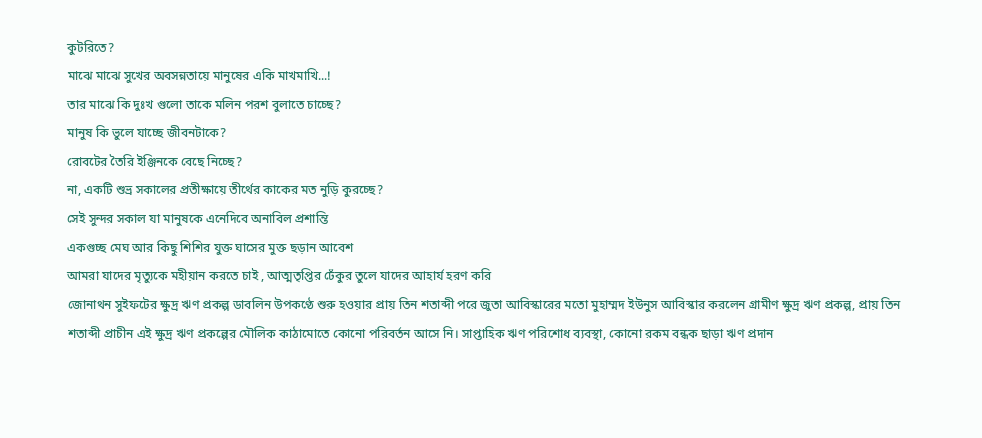কুটরিতে?
মাঝে মাঝে সুখের অবসন্নতায়ে মানুষের একি মাখমাখি...!
তার মাঝে কি দুঃখ গুলো তাকে মলিন পরশ বুলাতে চাচ্ছে?
মানুষ কি ভুলে যাচ্ছে জীবনটাকে?
রোবটের তৈরি ইঞ্জিনকে বেছে নিচ্ছে?
না, একটি শুভ্র সকালের প্রতীক্ষায়ে তীর্থের কাকের মত নুড়ি কুরচ্ছে?
সেই সুন্দর সকাল যা মানুষকে এনেদিবে অনাবিল প্রশান্তি
একগুচ্ছ মেঘ আর কিছু শিশির যুক্ত ঘাসের মুক্ত ছড়ান আবেশ
আমরা যাদের মৃত্যুকে মহীয়ান করতে চাই , আত্মতৃপ্তির ঢেঁকুর তুলে যাদের আহার্য হরণ করি
জোনাথন সুইফটের ক্ষুদ্র ঋণ প্রকল্প ডাবলিন উপকণ্ঠে শুরু হওয়ার প্রায় তিন শতাব্দী পরে জুতা আবিস্কারের মতো মুহাম্মদ ইউনুস আবিস্কার করলেন গ্রামীণ ক্ষুদ্র ঋণ প্রকল্প, প্রায় তিন শতাব্দী প্রাচীন এই ক্ষুদ্র ঋণ প্রকল্পের মৌলিক কাঠামোতে কোনো পরিবর্তন আসে নি। সাপ্তাহিক ঋণ পরিশোধ ব্যবস্থা, কোনো রকম বন্ধক ছাড়া ঋণ প্রদান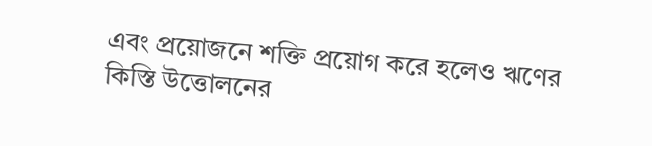এবং প্রয়োজনে শক্তি প্রয়োগ করে হলেও ঋণের কিস্তি উত্তোলনের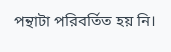পন্থাটা পরিবর্তিত হয় নি।